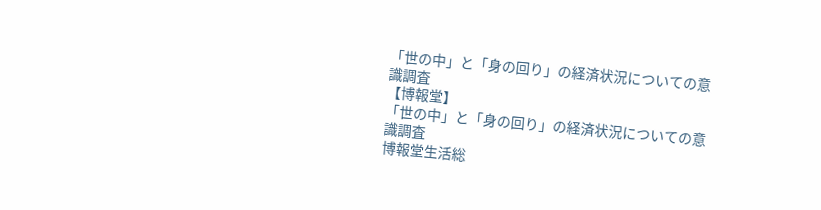「世の中」と「身の回り」の経済状況についての意識調査
【博報堂】
「世の中」と「身の回り」の経済状況についての意識調査
博報堂生活総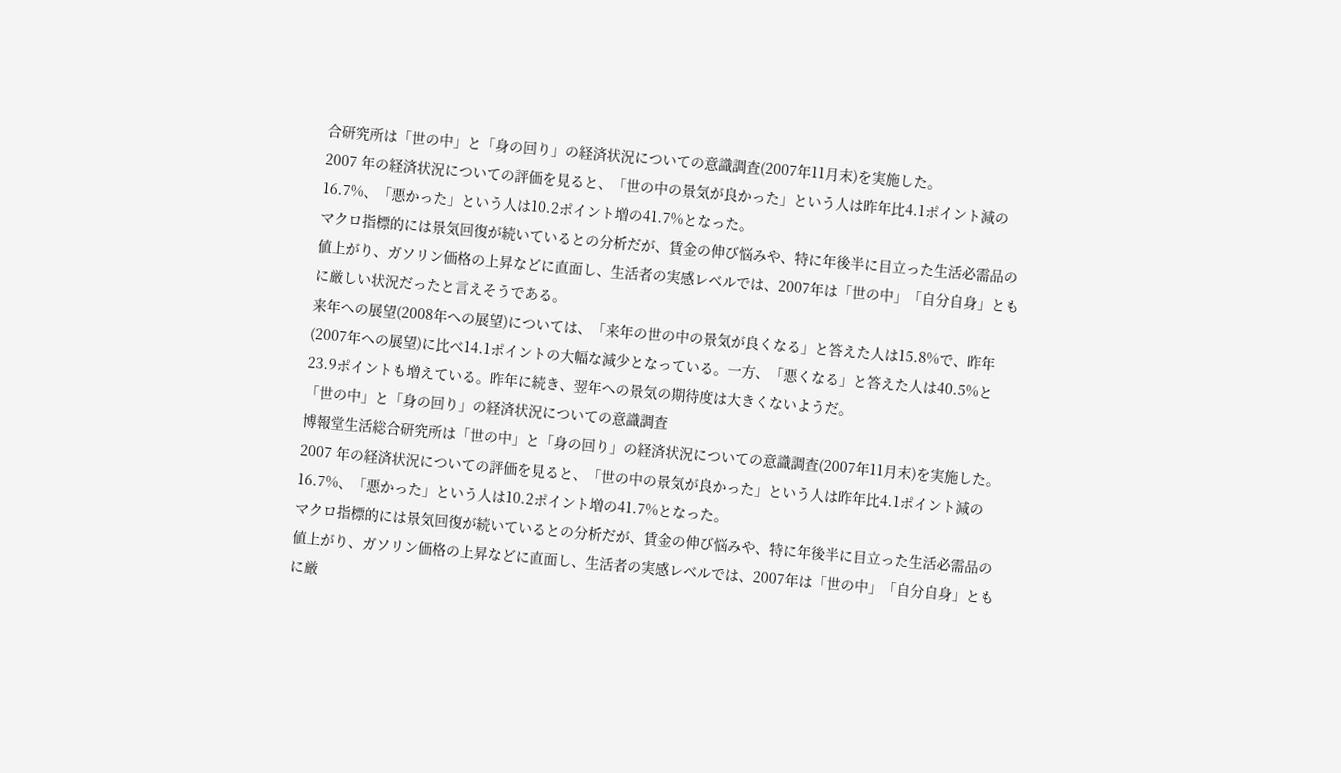合研究所は「世の中」と「身の回り」の経済状況についての意識調査(2007年11月末)を実施した。
2007 年の経済状況についての評価を見ると、「世の中の景気が良かった」という人は昨年比4.1ポイント減の16.7%、「悪かった」という人は10.2ポイント増の41.7%となった。
マクロ指標的には景気回復が続いているとの分析だが、賃金の伸び悩みや、特に年後半に目立った生活必需品の値上がり、ガソリン価格の上昇などに直面し、生活者の実感レベルでは、2007年は「世の中」「自分自身」ともに厳しい状況だったと言えそうである。
来年への展望(2008年への展望)については、「来年の世の中の景気が良くなる」と答えた人は15.8%で、昨年(2007年への展望)に比べ14.1ポイントの大幅な減少となっている。一方、「悪くなる」と答えた人は40.5%と23.9ポイントも増えている。昨年に続き、翌年への景気の期待度は大きくないようだ。
「世の中」と「身の回り」の経済状況についての意識調査
博報堂生活総合研究所は「世の中」と「身の回り」の経済状況についての意識調査(2007年11月末)を実施した。
2007 年の経済状況についての評価を見ると、「世の中の景気が良かった」という人は昨年比4.1ポイント減の16.7%、「悪かった」という人は10.2ポイント増の41.7%となった。
マクロ指標的には景気回復が続いているとの分析だが、賃金の伸び悩みや、特に年後半に目立った生活必需品の値上がり、ガソリン価格の上昇などに直面し、生活者の実感レベルでは、2007年は「世の中」「自分自身」ともに厳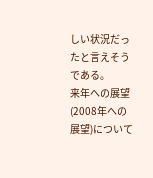しい状況だったと言えそうである。
来年への展望(2008年への展望)について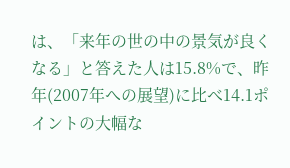は、「来年の世の中の景気が良くなる」と答えた人は15.8%で、昨年(2007年への展望)に比べ14.1ポイントの大幅な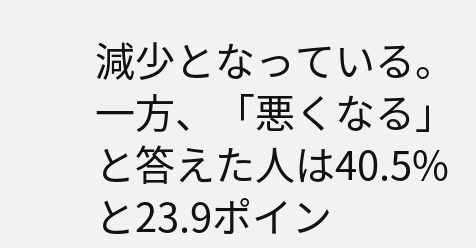減少となっている。一方、「悪くなる」と答えた人は40.5%と23.9ポイン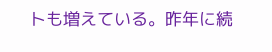トも増えている。昨年に続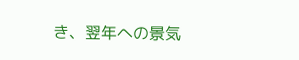き、翌年への景気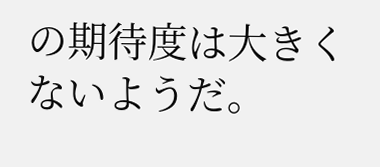の期待度は大きくないようだ。